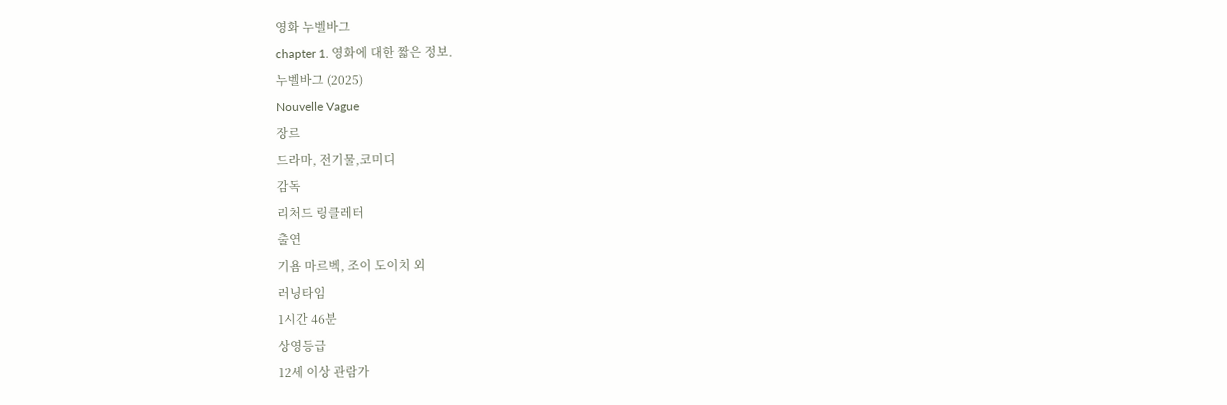영화 누벨바그
chapter 1. 영화에 대한 짧은 정보.
누벨바그 (2025)
Nouvelle Vague
장르
드라마, 전기물,코미디
감독
리처드 링클레터
출연
기욤 마르벡, 조이 도이치 외
러닝타임
1시간 46분
상영등급
12세 이상 관람가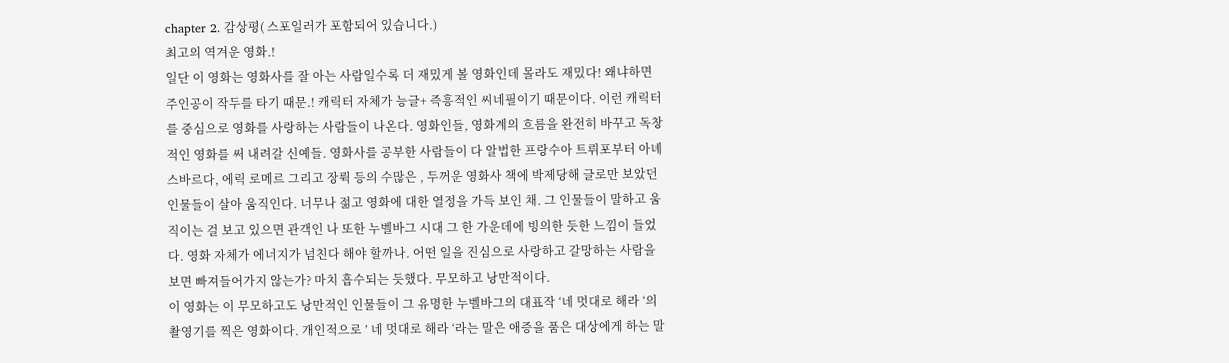chapter 2. 감상평( 스포일러가 포함되어 있습니다.)
최고의 역겨운 영화.!
일단 이 영화는 영화사를 잘 아는 사람일수록 더 재밌게 볼 영화인데 몰라도 재밌다! 왜냐하면 주인공이 작두를 타기 때문.! 캐릭터 자체가 능글+ 즉흥적인 씨네필이기 때문이다. 이런 캐릭터를 중심으로 영화를 사랑하는 사람들이 나온다. 영화인들, 영화계의 흐름을 완전히 바꾸고 독창적인 영화를 써 내려갈 신예들. 영화사를 공부한 사람들이 다 알법한 프랑수아 트뤼포부터 아녜스바르다, 에릭 로메르 그리고 장뤽 등의 수많은 , 두꺼운 영화사 책에 박제당해 글로만 보았던 인물들이 살아 움직인다. 너무나 젊고 영화에 대한 열정을 가득 보인 채. 그 인물들이 말하고 움직이는 걸 보고 있으면 관객인 나 또한 누벨바그 시대 그 한 가운데에 빙의한 듯한 느낌이 들었다. 영화 자체가 에너지가 넘친다 해야 할까나. 어떤 일을 진심으로 사랑하고 갈망하는 사람을 보면 빠져들어가지 않는가? 마치 흡수되는 듯했다. 무모하고 낭만적이다.
이 영화는 이 무모하고도 낭만적인 인물들이 그 유명한 누벨바그의 대표작 ‘네 멋대로 해라 ‘의 촬영기를 찍은 영화이다. 개인적으로 ’ 네 멋대로 해라 ‘라는 말은 애증을 품은 대상에게 하는 말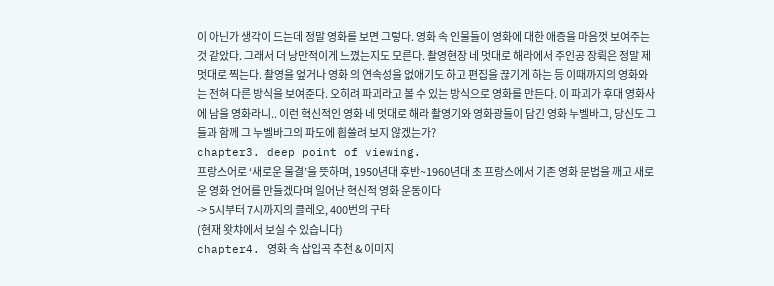이 아닌가 생각이 드는데 정말 영화를 보면 그렇다. 영화 속 인물들이 영화에 대한 애증을 마음껏 보여주는 것 같았다. 그래서 더 낭만적이게 느꼈는지도 모른다. 촬영현장 네 멋대로 해라에서 주인공 장뤽은 정말 제멋대로 찍는다. 촬영을 엎거나 영화 의 연속성을 없애기도 하고 편집을 끊기게 하는 등 이때까지의 영화와는 전혀 다른 방식을 보여준다. 오히려 파괴라고 볼 수 있는 방식으로 영화를 만든다. 이 파괴가 후대 영화사에 남을 영화라니.. 이런 혁신적인 영화 네 멋대로 해라 촬영기와 영화광들이 담긴 영화 누벨바그, 당신도 그들과 함께 그 누벨바그의 파도에 휩쓸려 보지 않겠는가?
chapter3. deep point of viewing.
프랑스어로 ‘새로운 물결’을 뜻하며, 1950년대 후반~1960년대 초 프랑스에서 기존 영화 문법을 깨고 새로운 영화 언어를 만들겠다며 일어난 혁신적 영화 운동이다
-> 5시부터 7시까지의 클레오, 400번의 구타
(현재 왓챠에서 보실 수 있습니다)
chapter4. 영화 속 삽입곡 추천 & 이미지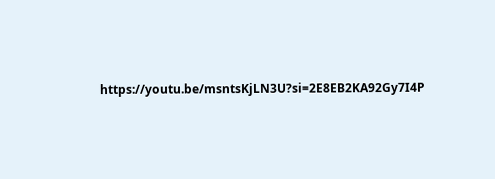https://youtu.be/msntsKjLN3U?si=2E8EB2KA92Gy7I4P